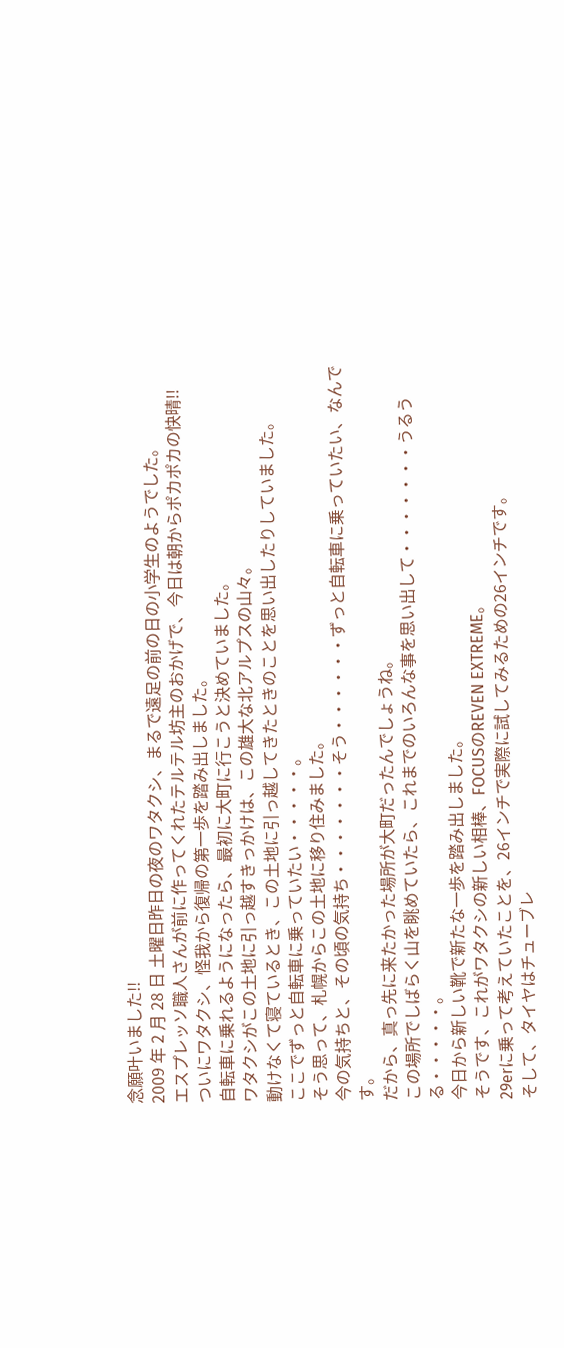念願叶いました!!
2009 年 2 月 28 日 土曜日昨日の夜のワタクシ、まるで遠足の前の日の小学生のようでした。
エスプレッソ職人さんが前に作ってくれたテルテル坊主のおかげで、今日は朝からポカポカの快晴!!
ついにワタクシ、怪我から復帰の第一歩を踏み出しました。
自転車に乗れるようになったら、最初に大町に行こうと決めていました。
ワタクシがこの土地に引っ越すきっかけは、この雄大な北アルプスの山々。
動けなくて寝ているとき、この土地に引っ越してきたときのことを思い出したりしていました。
ここでずっと自転車に乗っていたい・・・・・。
そう思って、札幌からこの土地に移り住みました。
今の気持ちと、その頃の気持ち・・・・・・・そう・・・・・・ずっと自転車に乗っていたい、なんです。
だから、真っ先に来たかった場所が大町だったんでしょうね。
この場所でしばらく山を眺めていたら、これまでのいろんな事を思い出して・・・・・・・うるうる・・・・・。
今日から新しい靴で新たな一歩を踏み出しました。
そうです、これがワタクシの新しい相棒、FOCUSのREVEN EXTREME。
29erに乗って考えていたことを、26インチで実際に試してみるための26インチです。
そして、タイヤはチューブレ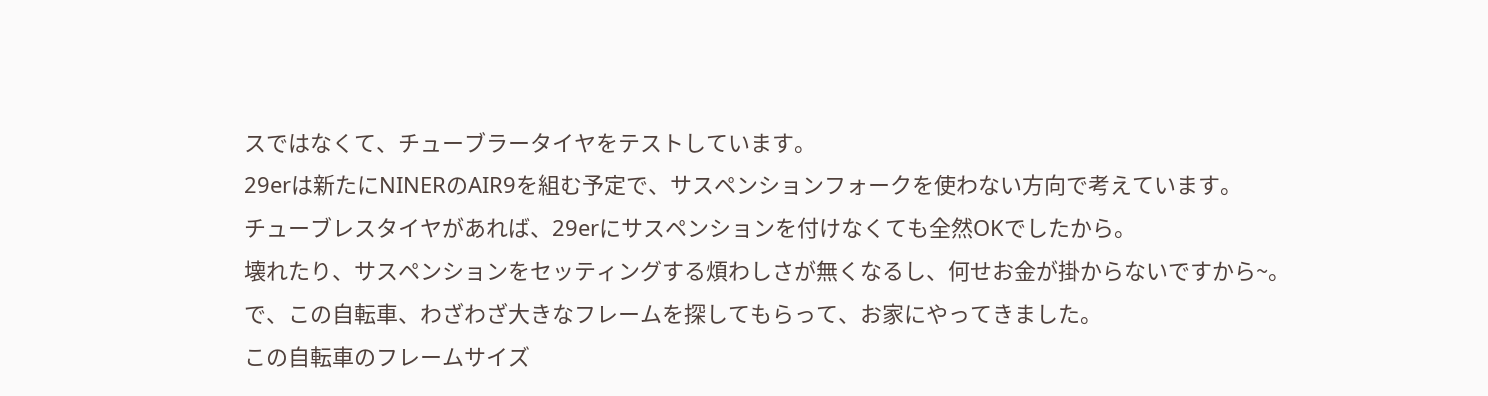スではなくて、チューブラータイヤをテストしています。
29erは新たにNINERのAIR9を組む予定で、サスペンションフォークを使わない方向で考えています。
チューブレスタイヤがあれば、29erにサスペンションを付けなくても全然OKでしたから。
壊れたり、サスペンションをセッティングする煩わしさが無くなるし、何せお金が掛からないですから~。
で、この自転車、わざわざ大きなフレームを探してもらって、お家にやってきました。
この自転車のフレームサイズ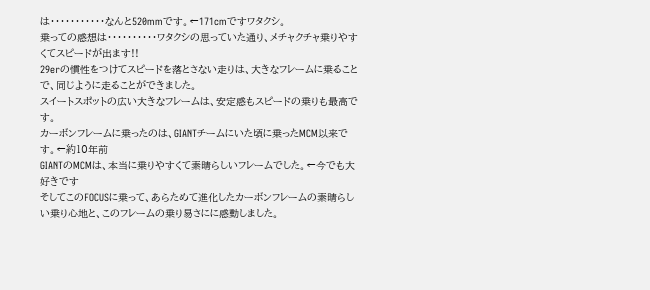は・・・・・・・・・・・なんと520mmです。←171cmですワタクシ。
乗っての感想は・・・・・・・・・・ワタクシの思っていた通り、メチャクチャ乗りやすくてスピードが出ます!!
29erの慣性をつけてスピードを落とさない走りは、大きなフレームに乗ることで、同じように走ることができました。
スイートスポットの広い大きなフレームは、安定感もスピードの乗りも最高です。
カーボンフレームに乗ったのは、GIANTチームにいた頃に乗ったMCM以来です。←約10年前
GIANTのMCMは、本当に乗りやすくて素晴らしいフレームでした。←今でも大好きです
そしてこのFOCUSに乗って、あらためて進化したカーボンフレームの素晴らしい乗り心地と、このフレームの乗り易さにに感動しました。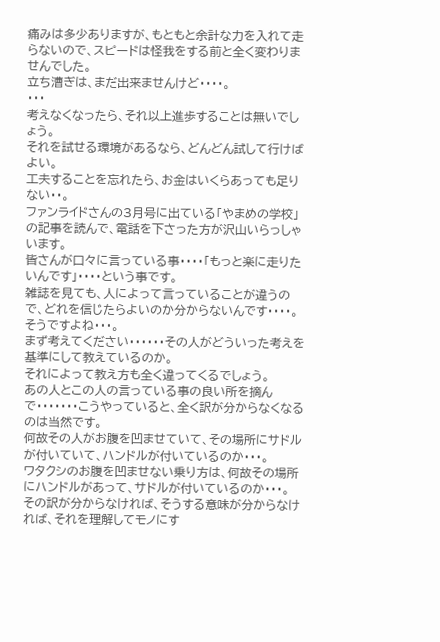痛みは多少ありますが、もともと余計な力を入れて走らないので、スピードは怪我をする前と全く変わりませんでした。
立ち漕ぎは、まだ出来ませんけど・・・・。
・・・
考えなくなったら、それ以上進歩することは無いでしょう。
それを試せる環境があるなら、どんどん試して行けばよい。
工夫することを忘れたら、お金はいくらあっても足りない・・。
ファンライドさんの3月号に出ている「やまめの学校」の記事を読んで、電話を下さった方が沢山いらっしゃいます。
皆さんが口々に言っている事・・・・「もっと楽に走りたいんです」・・・・という事です。
雑誌を見ても、人によって言っていることが違うので、どれを信じたらよいのか分からないんです・・・・。
そうですよね・・・。
まず考えてください・・・・・・その人がどういった考えを基準にして教えているのか。
それによって教え方も全く違ってくるでしょう。
あの人とこの人の言っている事の良い所を摘んで・・・・・・・こうやっていると、全く訳が分からなくなるのは当然です。
何故その人がお腹を凹ませていて、その場所にサドルが付いていて、ハンドルが付いているのか・・・。
ワタクシのお腹を凹ませない乗り方は、何故その場所にハンドルがあって、サドルが付いているのか・・・。
その訳が分からなければ、そうする意味が分からなければ、それを理解してモノにす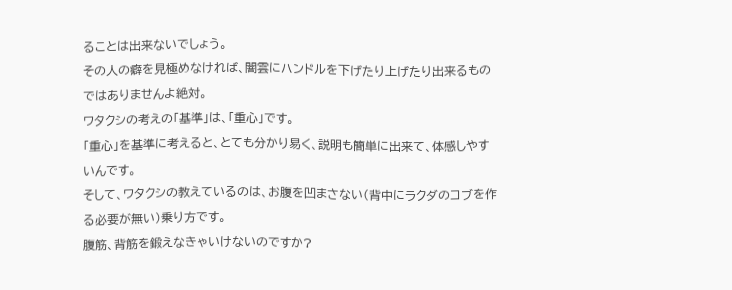ることは出来ないでしょう。
その人の癖を見極めなければ、闇雲にハンドルを下げたり上げたり出来るものではありませんよ絶対。
ワタクシの考えの「基準」は、「重心」です。
「重心」を基準に考えると、とても分かり易く、説明も簡単に出来て、体感しやすいんです。
そして、ワタクシの教えているのは、お腹を凹まさない(背中にラクダのコブを作る必要が無い)乗り方です。
腹筋、背筋を鍛えなきゃいけないのですか?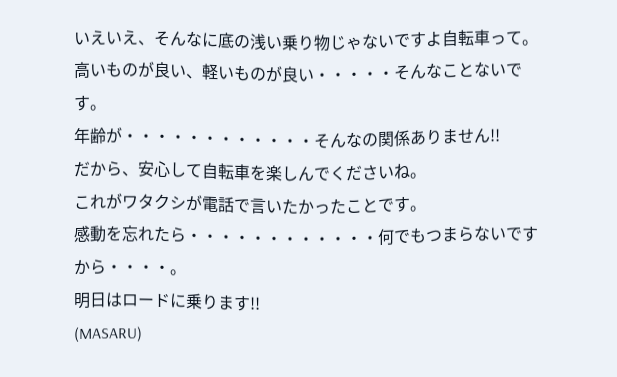いえいえ、そんなに底の浅い乗り物じゃないですよ自転車って。
高いものが良い、軽いものが良い・・・・・そんなことないです。
年齢が・・・・・・・・・・・・そんなの関係ありません!!
だから、安心して自転車を楽しんでくださいね。
これがワタクシが電話で言いたかったことです。
感動を忘れたら・・・・・・・・・・・・何でもつまらないですから・・・・。
明日はロードに乗ります!!
(MASARU)